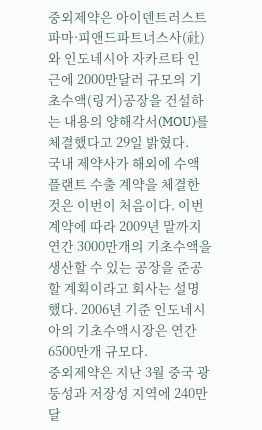중외제약은 아이덴트러스트 파마·피앤드파트너스사(社)와 인도네시아 자카르타 인근에 2000만달러 규모의 기초수액(링거)공장을 건설하는 내용의 양해각서(MOU)를 체결했다고 29일 밝혔다.
국내 제약사가 해외에 수액 플랜트 수출 계약을 체결한 것은 이번이 처음이다. 이번 계약에 따라 2009년 말까지 연간 3000만개의 기초수액을 생산할 수 있는 공장을 준공할 계획이라고 회사는 설명했다. 2006년 기준 인도네시아의 기초수액시장은 연간 6500만개 규모다.
중외제약은 지난 3월 중국 광둥성과 저장성 지역에 240만달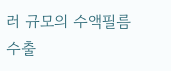러 규모의 수액필름 수출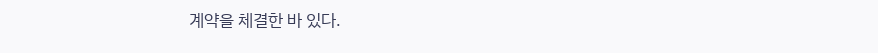계약을 체결한 바 있다.